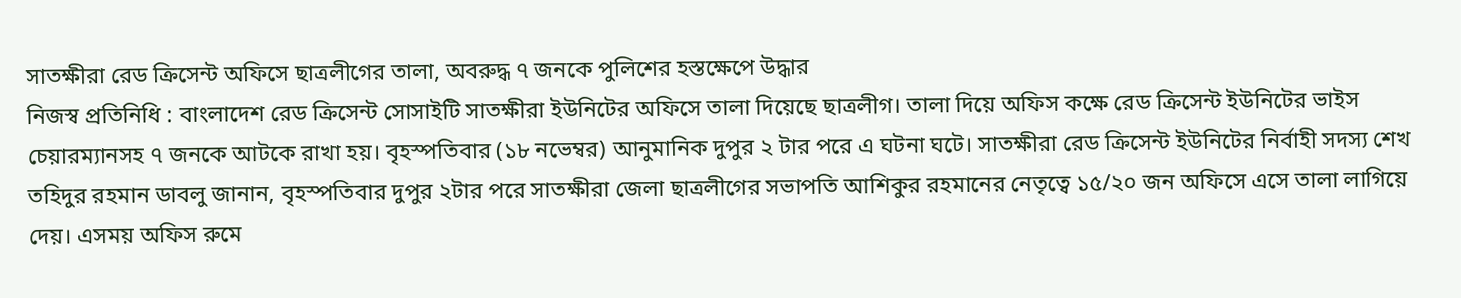সাতক্ষীরা রেড ক্রিসেন্ট অফিসে ছাত্রলীগের তালা, অবরুদ্ধ ৭ জনকে পুলিশের হস্তক্ষেপে উদ্ধার
নিজস্ব প্রতিনিধি : বাংলাদেশ রেড ক্রিসেন্ট সোসাইটি সাতক্ষীরা ইউনিটের অফিসে তালা দিয়েছে ছাত্রলীগ। তালা দিয়ে অফিস কক্ষে রেড ক্রিসেন্ট ইউনিটের ভাইস চেয়ারম্যানসহ ৭ জনকে আটকে রাখা হয়। বৃহস্পতিবার (১৮ নভেম্বর) আনুমানিক দুপুর ২ টার পরে এ ঘটনা ঘটে। সাতক্ষীরা রেড ক্রিসেন্ট ইউনিটের নির্বাহী সদস্য শেখ তহিদুর রহমান ডাবলু জানান, বৃহস্পতিবার দুপুর ২টার পরে সাতক্ষীরা জেলা ছাত্রলীগের সভাপতি আশিকুর রহমানের নেতৃত্বে ১৫/২০ জন অফিসে এসে তালা লাগিয়ে দেয়। এসময় অফিস রুমে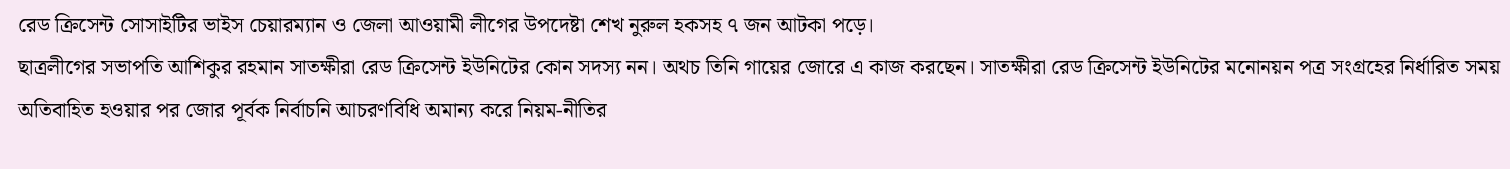রেড ক্রিসেন্ট সোসাইটির ভাইস চেয়ারম্যান ও জেলা আওয়ামী লীগের উপদেষ্টা শেখ নুরুল হকসহ ৭ জন আটকা পড়ে।
ছাত্রলীগের সভাপতি আশিকুর রহমান সাতক্ষীরা রেড ক্রিসেন্ট ইউনিটের কোন সদস্য নন। অথচ তিনি গায়ের জোরে এ কাজ করছেন। সাতক্ষীরা রেড ক্রিসেন্ট ইউনিটের মনোনয়ন পত্র সংগ্রহের নির্ধারিত সময় অতিবাহিত হওয়ার পর জোর পূর্বক নির্বাচনি আচরণবিধি অমান্য করে নিয়ম-নীতির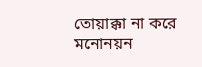তোয়াক্কা না করে মনোনয়ন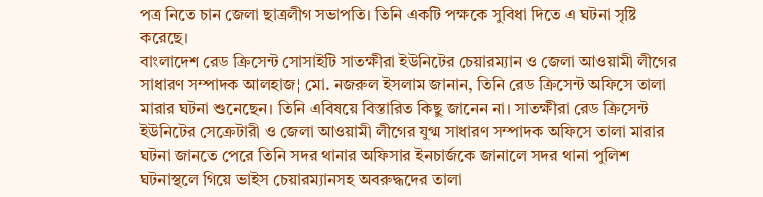পত্র নিতে চান জেলা ছাত্রলীগ সভাপতি। তিনি একটি পক্ষকে সুবিধা দিতে এ ঘটনা সৃষ্টি করেছে।
বাংলাদেশ রেড ক্রিসেন্ট সোসাইটি সাতক্ষীরা ইউনিটের চেয়ারম্যান ও জেলা আওয়ামী লীগের সাধারণ সম্পাদক আলহাজ¦ মো. নজরুল ইসলাম জানান, তিনি রেড ক্রিসেন্ট অফিসে তালা মারার ঘটনা শুনেছেন। তিনি এবিষয়ে বিস্তারিত কিছু জানেন না। সাতক্ষীরা রেড ক্রিসেন্ট ইউনিটের সেক্রেটারী ও জেলা আওয়ামী লীগের যুগ্ম সাধারণ সম্পাদক অফিসে তালা মারার ঘটনা জানতে পেরে তিনি সদর থানার অফিসার ইনচার্জকে জানালে সদর থানা পুলিশ ঘটনাস্থলে গিয়ে ভাইস চেয়ারম্যানসহ অবরুদ্ধদের তালা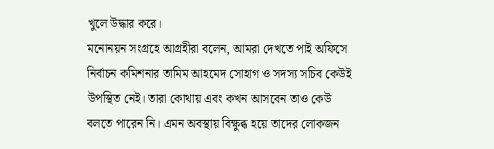খুলে উদ্ধার করে।
মনোনয়ন সংগ্রহে আগ্রহীরা বলেন, আমরা দেখতে পাই অফিসে নির্বাচন কমিশনার তামিম আহমেদ সোহাগ ও সদস্য সচিব কেউই উপস্থিত নেই। তারা কোথায় এবং কখন আসবেন তাও কেউ বলতে পারেন নি। এমন অবস্থায় বিক্ষুব্ধ হয়ে তাদের লোকজন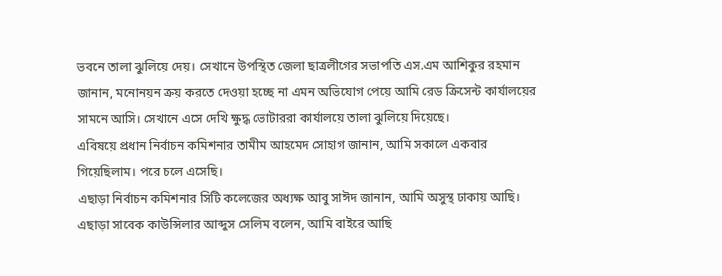ভবনে তালা ঝুলিয়ে দেয়। সেখানে উপস্থিত জেলা ছাত্রলীগের সভাপতি এস.এম আশিকুর রহমান জানান, মনোনয়ন ক্রয় করতে দেওয়া হচ্ছে না এমন অভিযোগ পেয়ে আমি রেড ক্রিসেন্ট কার্যালয়ের সামনে আসি। সেখানে এসে দেখি ক্ষুদ্ধ ভোটাররা কার্যালয়ে তালা ঝুলিয়ে দিয়েছে।
এবিষয়ে প্রধান নির্বাচন কমিশনার তামীম আহমেদ সোহাগ জানান, আমি সকালে একবার গিয়েছিলাম। পরে চলে এসেছি।
এছাড়া নির্বাচন কমিশনার সিটি কলেজের অধ্যক্ষ আবু সাঈদ জানান, আমি অসুস্থ ঢাকায় আছি। এছাড়া সাবেক কাউন্সিলার আব্দুস সেলিম বলেন, আমি বাইরে আছি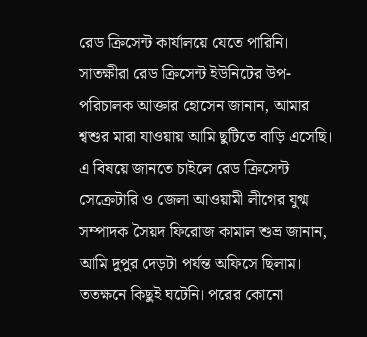রেড ক্রিসেন্ট কার্যালয়ে যেতে পারিনি।
সাতক্ষীরা রেড ক্রিসেন্ট ইউনিটের উপ-পরিচালক আক্তার হোসেন জানান, আমার শ্বশুর মারা যাওয়ায় আমি ছুটিতে বাড়ি এসেছি।
এ বিষয়ে জানতে চাইলে রেড ক্রিসেন্ট সেক্রেটারি ও জেলা আওয়ামী লীগের যুগ্ম সম্পাদক সৈয়দ ফিরোজ কামাল শুভ্র জানান, আমি দুপুর দেড়টা পর্যন্ত অফিসে ছিলাম। ততক্ষনে কিছুই ঘটেনি। পরের কোনো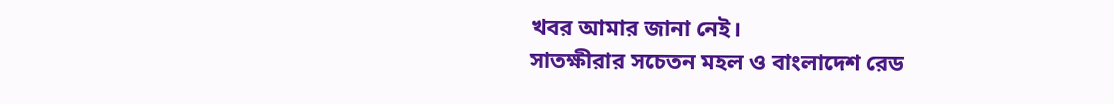খবর আমার জানা নেই।
সাতক্ষীরার সচেতন মহল ও বাংলাদেশ রেড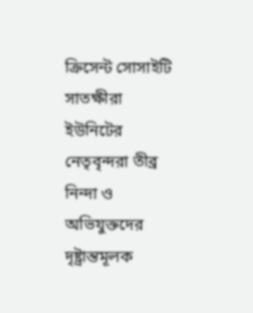ক্রিসেন্ট সোসাইটি সাতক্ষীরা ইউনিটের নেতৃবৃন্দরা তীব্র নিন্দা ও অভিযুক্তদের দৃষ্ট্রান্তমূলক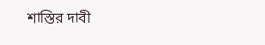শাস্তির দাবী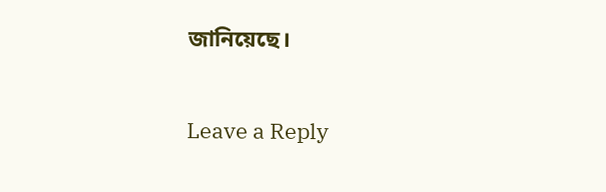জানিয়েছে।

Leave a Reply